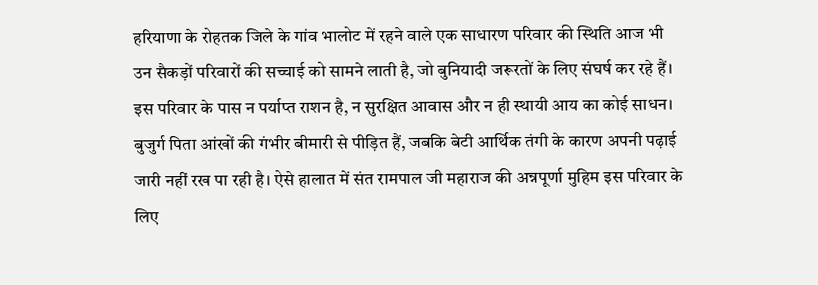हरियाणा के रोहतक जिले के गांव भालोट में रहने वाले एक साधारण परिवार की स्थिति आज भी उन सैकड़ों परिवारों की सच्चाई को सामने लाती है, जो बुनियादी जरूरतों के लिए संघर्ष कर रहे हैं। इस परिवार के पास न पर्याप्त राशन है, न सुरक्षित आवास और न ही स्थायी आय का कोई साधन। बुजुर्ग पिता आंखों की गंभीर बीमारी से पीड़ित हैं, जबकि बेटी आर्थिक तंगी के कारण अपनी पढ़ाई जारी नहीं रख पा रही है। ऐसे हालात में संत रामपाल जी महाराज की अन्नपूर्णा मुहिम इस परिवार के लिए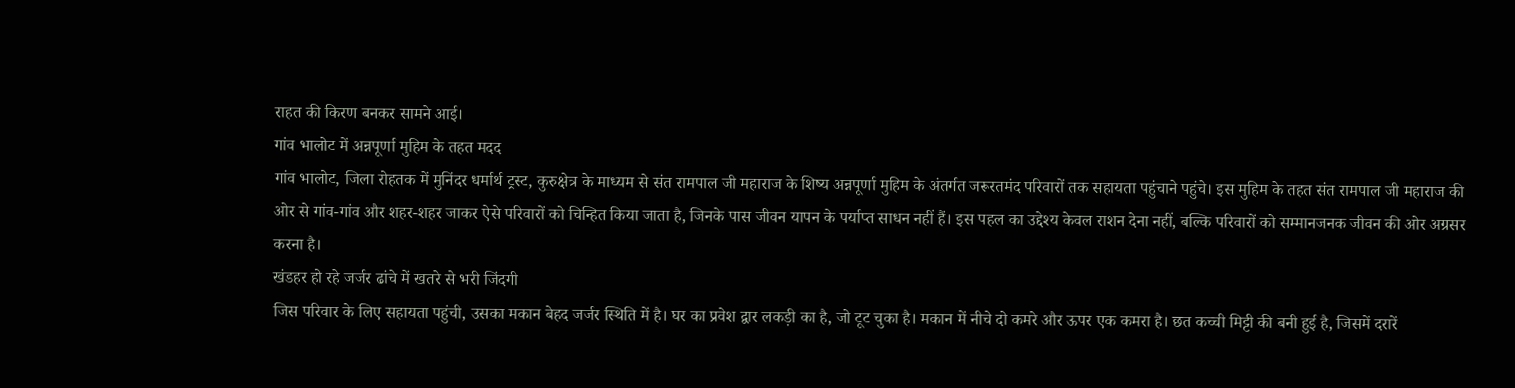राहत की किरण बनकर सामने आई।
गांव भालोट में अन्नपूर्णा मुहिम के तहत मदद
गांव भालोट, जिला रोहतक में मुनिंदर धर्मार्थ ट्रस्ट, कुरुक्षेत्र के माध्यम से संत रामपाल जी महाराज के शिष्य अन्नपूर्णा मुहिम के अंतर्गत जरूरतमंद परिवारों तक सहायता पहुंचाने पहुंचे। इस मुहिम के तहत संत रामपाल जी महाराज की ओर से गांव-गांव और शहर-शहर जाकर ऐसे परिवारों को चिन्हित किया जाता है, जिनके पास जीवन यापन के पर्याप्त साधन नहीं हैं। इस पहल का उद्देश्य केवल राशन देना नहीं, बल्कि परिवारों को सम्मानजनक जीवन की ओर अग्रसर करना है।
खंडहर हो रहे जर्जर ढांचे में खतरे से भरी जिंदगी
जिस परिवार के लिए सहायता पहुंची, उसका मकान बेहद जर्जर स्थिति में है। घर का प्रवेश द्वार लकड़ी का है, जो टूट चुका है। मकान में नीचे दो कमरे और ऊपर एक कमरा है। छत कच्ची मिट्टी की बनी हुई है, जिसमें दरारें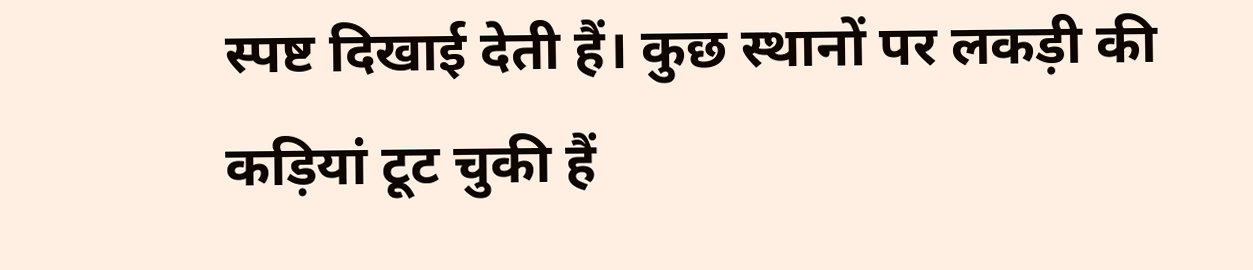स्पष्ट दिखाई देती हैं। कुछ स्थानों पर लकड़ी की कड़ियां टूट चुकी हैं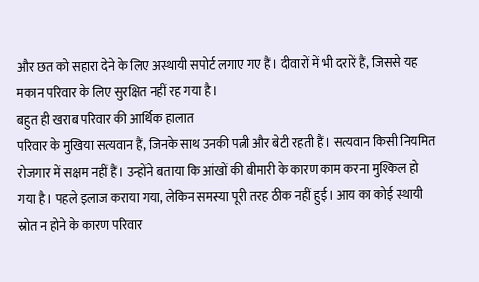और छत को सहारा देने के लिए अस्थायी सपोर्ट लगाए गए हैं। दीवारों में भी दरारें हैं, जिससे यह मकान परिवार के लिए सुरक्षित नहीं रह गया है।
बहुत ही खराब परिवार की आर्थिक हालात
परिवार के मुखिया सत्यवान हैं, जिनके साथ उनकी पत्नी और बेटी रहती हैं। सत्यवान किसी नियमित रोजगार में सक्षम नहीं हैं। उन्होंने बताया कि आंखों की बीमारी के कारण काम करना मुश्किल हो गया है। पहले इलाज कराया गया, लेकिन समस्या पूरी तरह ठीक नहीं हुई। आय का कोई स्थायी स्रोत न होने के कारण परिवार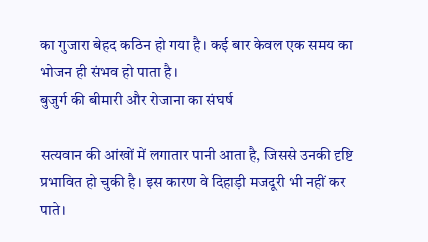का गुजारा बेहद कठिन हो गया है। कई बार केवल एक समय का भोजन ही संभव हो पाता है।
बुजुर्ग की बीमारी और रोजाना का संघर्ष

सत्यवान की आंखों में लगातार पानी आता है, जिससे उनकी दृष्टि प्रभावित हो चुकी है। इस कारण वे दिहाड़ी मजदूरी भी नहीं कर पाते।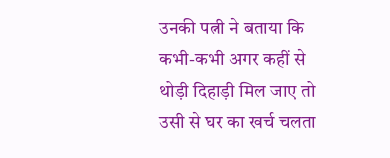उनकी पत्नी ने बताया कि कभी-कभी अगर कहीं से थोड़ी दिहाड़ी मिल जाए तो उसी से घर का खर्च चलता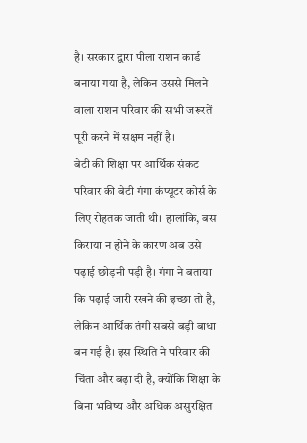है। सरकार द्वारा पीला राशन कार्ड बनाया गया है, लेकिन उससे मिलने वाला राशन परिवार की सभी जरूरतें पूरी करने में सक्षम नहीं है।
बेटी की शिक्षा पर आर्थिक संकट
परिवार की बेटी गंगा कंप्यूटर कोर्स के लिए रोहतक जाती थी। हालांकि, बस किराया न होने के कारण अब उसे पढ़ाई छोड़नी पड़ी है। गंगा ने बताया कि पढ़ाई जारी रखने की इच्छा तो है, लेकिन आर्थिक तंगी सबसे बड़ी बाधा बन गई है। इस स्थिति ने परिवार की चिंता और बढ़ा दी है, क्योंकि शिक्षा के बिना भविष्य और अधिक असुरक्षित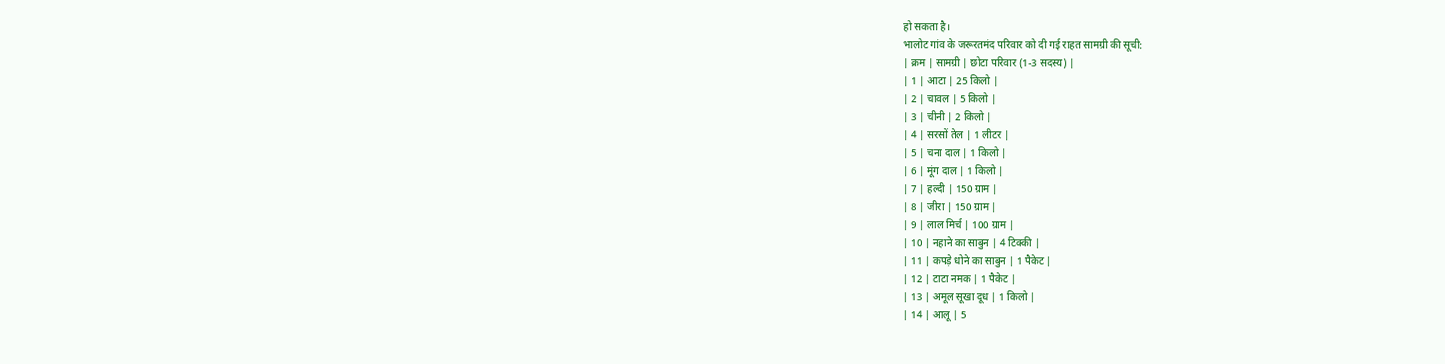हो सकता है।
भालोट गांव के जरूरतमंद परिवार को दी गई राहत सामग्री की सूची:
| क्रम | सामग्री | छोटा परिवार (1-3 सदस्य) |
| 1 | आटा | 25 किलो |
| 2 | चावल | 5 किलो |
| 3 | चीनी | 2 किलो |
| 4 | सरसों तेल | 1 लीटर |
| 5 | चना दाल | 1 किलो |
| 6 | मूंग दाल | 1 किलो |
| 7 | हल्दी | 150 ग्राम |
| 8 | जीरा | 150 ग्राम |
| 9 | लाल मिर्च | 100 ग्राम |
| 10 | नहाने का साबुन | 4 टिक्की |
| 11 | कपड़े धोने का साबुन | 1 पैकेट |
| 12 | टाटा नमक | 1 पैकेट |
| 13 | अमूल सूखा दूध | 1 किलो |
| 14 | आलू | 5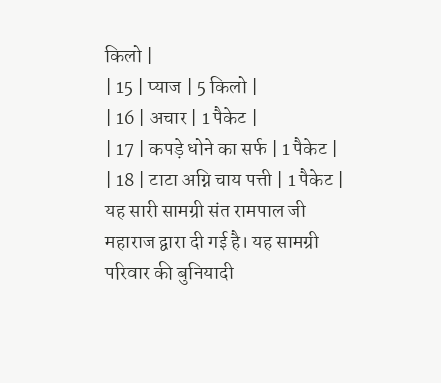किलो |
| 15 | प्याज | 5 किलो |
| 16 | अचार | 1 पैकेट |
| 17 | कपड़े धोने का सर्फ | 1 पैकेट |
| 18 | टाटा अग्नि चाय पत्ती | 1 पैकेट |
यह सारी सामग्री संत रामपाल जी महाराज द्वारा दी गई है। यह सामग्री परिवार की बुनियादी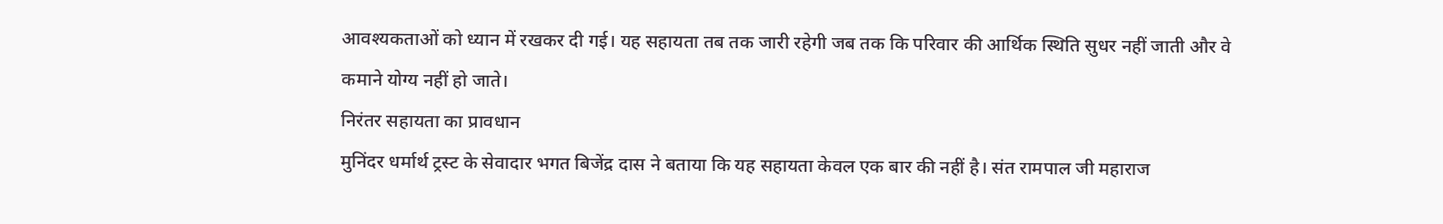आवश्यकताओं को ध्यान में रखकर दी गई। यह सहायता तब तक जारी रहेगी जब तक कि परिवार की आर्थिक स्थिति सुधर नहीं जाती और वे कमाने योग्य नहीं हो जाते।
निरंतर सहायता का प्रावधान
मुनिंदर धर्मार्थ ट्रस्ट के सेवादार भगत बिजेंद्र दास ने बताया कि यह सहायता केवल एक बार की नहीं है। संत रामपाल जी महाराज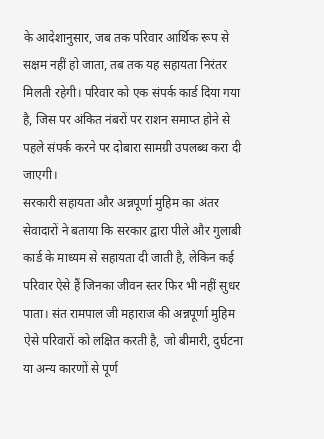के आदेशानुसार, जब तक परिवार आर्थिक रूप से सक्षम नहीं हो जाता, तब तक यह सहायता निरंतर मिलती रहेगी। परिवार को एक संपर्क कार्ड दिया गया है, जिस पर अंकित नंबरों पर राशन समाप्त होने से पहले संपर्क करने पर दोबारा सामग्री उपलब्ध करा दी जाएगी।
सरकारी सहायता और अन्नपूर्णा मुहिम का अंतर
सेवादारों ने बताया कि सरकार द्वारा पीले और गुलाबी कार्ड के माध्यम से सहायता दी जाती है, लेकिन कई परिवार ऐसे हैं जिनका जीवन स्तर फिर भी नहीं सुधर पाता। संत रामपाल जी महाराज की अन्नपूर्णा मुहिम ऐसे परिवारों को लक्षित करती है, जो बीमारी, दुर्घटना या अन्य कारणों से पूर्ण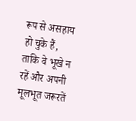रूप से असहाय हो चुके हैं, ताकि वे भूखे न रहें और अपनी मूलभूत जरूरतें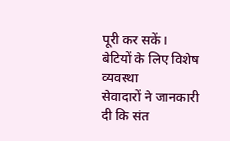पूरी कर सकें।
बेटियों के लिए विशेष व्यवस्था
सेवादारों ने जानकारी दी कि संत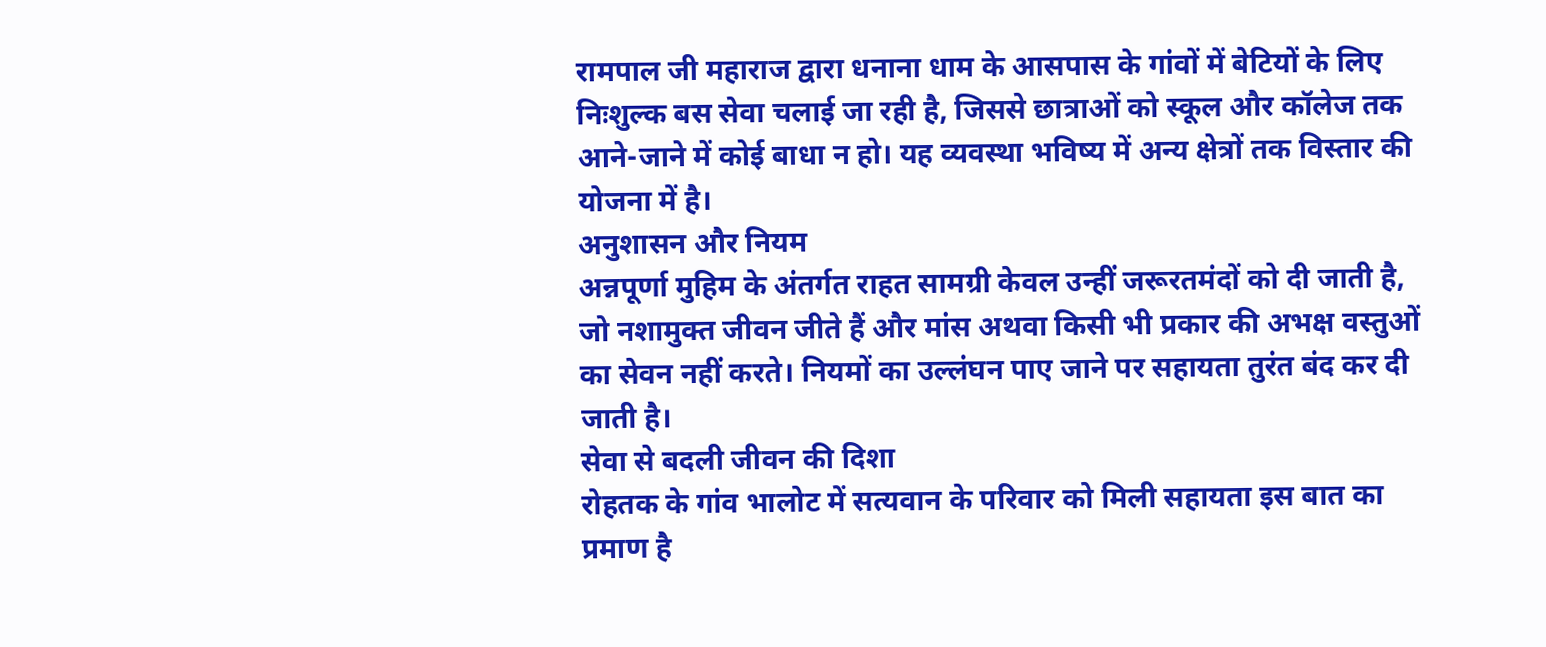रामपाल जी महाराज द्वारा धनाना धाम के आसपास के गांवों में बेटियों के लिए निःशुल्क बस सेवा चलाई जा रही है, जिससे छात्राओं को स्कूल और कॉलेज तक आने-जाने में कोई बाधा न हो। यह व्यवस्था भविष्य में अन्य क्षेत्रों तक विस्तार की योजना में है।
अनुशासन और नियम
अन्नपूर्णा मुहिम के अंतर्गत राहत सामग्री केवल उन्हीं जरूरतमंदों को दी जाती है, जो नशामुक्त जीवन जीते हैं और मांस अथवा किसी भी प्रकार की अभक्ष वस्तुओं का सेवन नहीं करते। नियमों का उल्लंघन पाए जाने पर सहायता तुरंत बंद कर दी जाती है।
सेवा से बदली जीवन की दिशा
रोहतक के गांव भालोट में सत्यवान के परिवार को मिली सहायता इस बात का प्रमाण है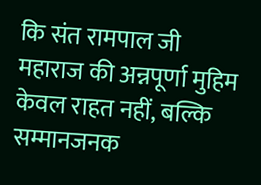कि संत रामपाल जी महाराज की अन्नपूर्णा मुहिम केवल राहत नहीं, बल्कि सम्मानजनक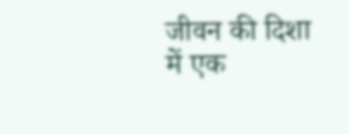जीवन की दिशा में एक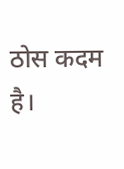ठोस कदम है।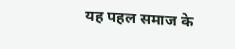यह पहल समाज के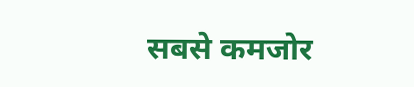सबसे कमजोर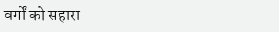वर्गों को सहारा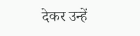देकर उन्हें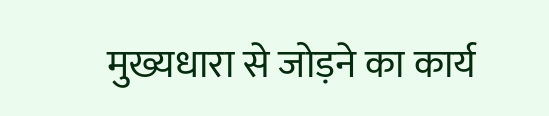मुख्यधारा से जोड़ने का कार्य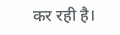कर रही है।